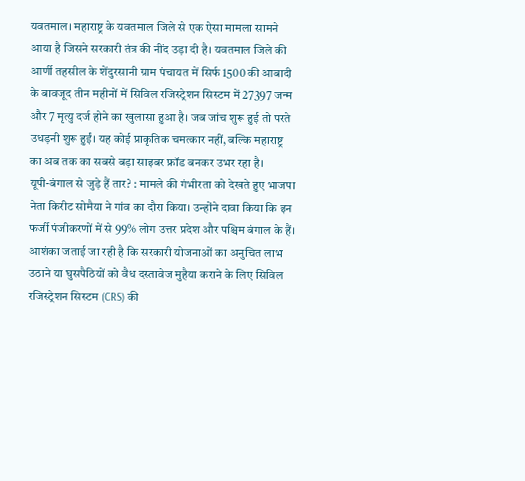यवतमाल। महाराष्ट्र के यवतमाल जिले से एक ऐसा मामला सामने आया है जिसने सरकारी तंत्र की नींद उड़ा दी है। यवतमाल जिले की आर्णी तहसील के शेंदुरसानी ग्राम पंचायत में सिर्फ 1500 की आबादी के बावजूद तीन महीनों में सिविल रजिस्ट्रेशन सिस्टम में 27397 जन्म और 7 मृत्यु दर्ज होने का खुलासा हुआ है। जब जांच शुरू हुई तो परते उधड़नी शुरू हुईं। यह कोई प्राकृतिक चमत्कार नहीं, बल्कि महाराष्ट्र का अब तक का सबसे बड़ा साइबर फ्रॉड बनकर उभर रहा है।
यूपी-बंगाल से जुड़े हैं तार? : मामले की गंभीरता को देखते हुए भाजपा नेता किरीट सोमैया ने गांव का दौरा किया। उन्होंने दावा किया कि इन फर्जी पंजीकरणों में से 99% लोग उत्तर प्रदेश और पश्चिम बंगाल के हैं। आशंका जताई जा रही है कि सरकारी योजनाओं का अनुचित लाभ उठाने या घुसपैठियों को वैध दस्तावेज मुहैया कराने के लिए सिविल रजिस्ट्रेशन सिस्टम (CRS) की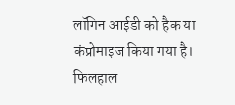लॉगिन आईडी को हैक या कंप्रोमाइज किया गया है। फिलहाल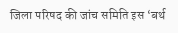जिला परिषद की जांच समिति इस ‘बर्थ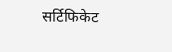सर्टिफिकेट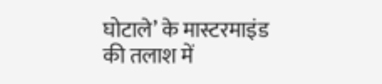घोटाले’ के मास्टरमाइंड की तलाश में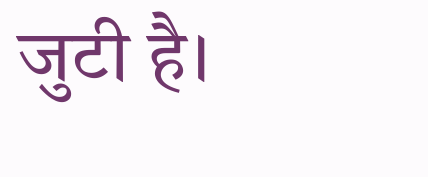जुटी है।